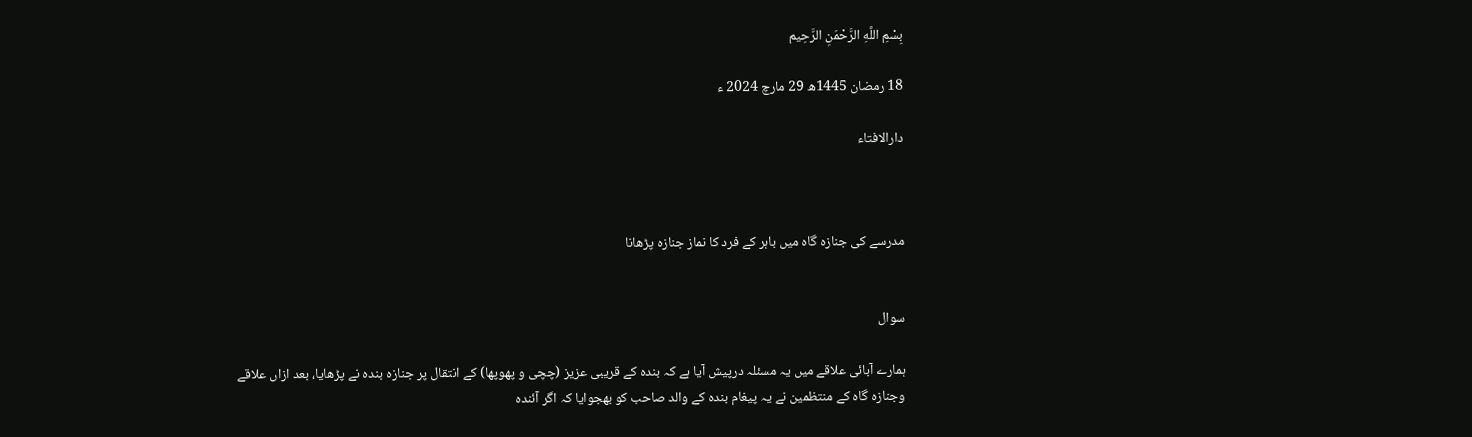بِسْمِ اللَّهِ الرَّحْمَنِ الرَّحِيم

18 رمضان 1445ھ 29 مارچ 2024 ء

دارالافتاء



مدرسے کی جنازہ گاہ میں باہر کے فرد کا نماز جنازہ پڑھانا


سوال

ہمارے آبائی علاقے میں یہ مسئلہ درپیش آیا ہے کہ بندہ کے قریبی عزیز (چچی و پھوپھا) کے انتقال پر جنازہ بندہ نے پڑھایا، بعد ازاں علاقے وجنازہ گاہ کے منتظمین نے یہ پیغام بندہ کے والد صاحب کو بھجوایا کہ اگر آئندہ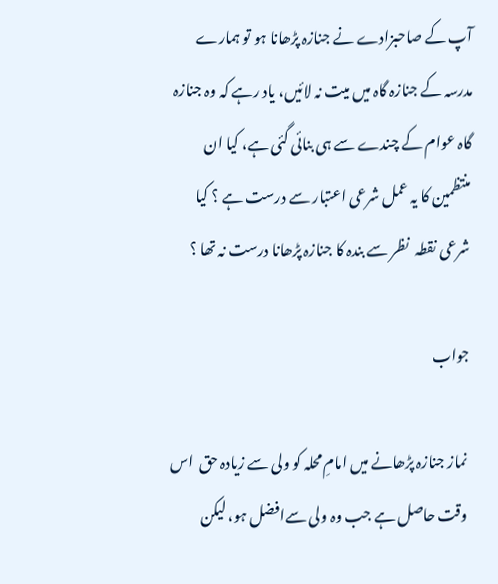آپ کے صاحبزادے نے جنازہ پڑھانا ہو تو ہمارے مدرسہ کے جنازہ گاہ میں میت نہ لائیں، یاد رہے کہ وہ جنازہ گاہ عوام کے چندے سے ہی بنائی گئی ہے، کیا ان منتظمین کا یہ عمل شرعی اعتبار سے درست ہے ؟ کیا شرعی نقطہ  نظر سے بندہ کا جنازہ پڑھانا درست نہ تھا ؟

جواب

نماز جنازہ پڑھانے میں امامِ محلہ کو ولی سے زیادہ حق  اس وقت حاصل ہے جب وہ ولی سےافضل ہو، لیکن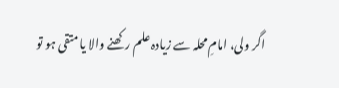اگر ولی، امامِ محلہ سے زیادہ علم رکھنے والا یا متقی ہو تو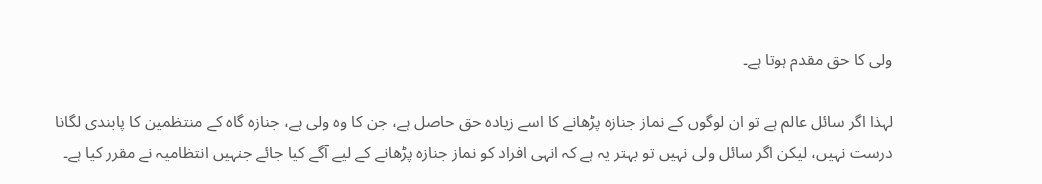ولی کا حق مقدم ہوتا ہے۔

لہذا اگر سائل عالم ہے تو ان لوگوں کے نماز جنازہ پڑھانے کا اسے زیادہ حق حاصل ہے، جن کا وہ ولی ہے، جنازہ گاہ کے منتظمین کا پابندی لگانا درست نہیں، لیکن اگر سائل ولی نہیں تو بہتر یہ ہے کہ انہی افراد کو نماز جنازہ پڑھانے کے لیے آگے کیا جائے جنہیں انتظامیہ نے مقرر کیا ہے۔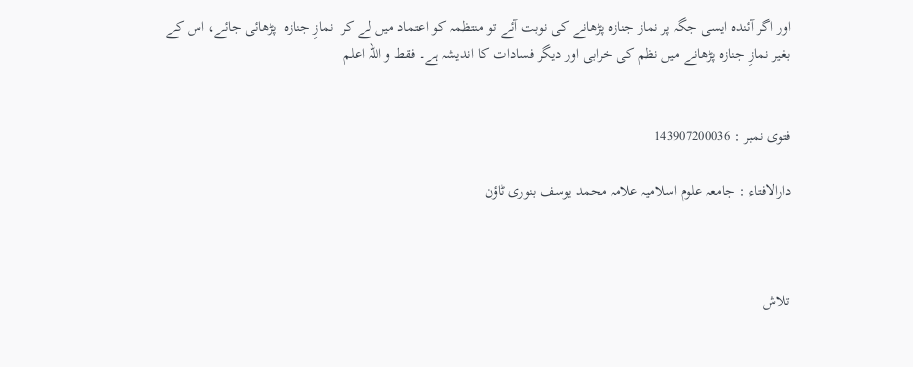اور اگر آئندہ ایسی جگہ پر نماز جنازہ پڑھانے کی نوبت آئے تو منتظمہ کو اعتماد میں لے کر  نمازِ جنازہ  پڑھائی جائے، اس کے بغیر نمازِ جنازہ پڑھانے میں نظم کی خرابی اور دیگر فسادات کا اندیشہ ہے۔ فقط و اللہ اعلم


فتوی نمبر : 143907200036

دارالافتاء : جامعہ علوم اسلامیہ علامہ محمد یوسف بنوری ٹاؤن



تلاش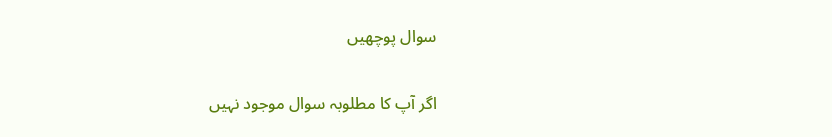سوال پوچھیں

اگر آپ کا مطلوبہ سوال موجود نہیں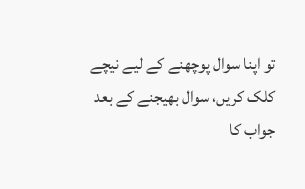تو اپنا سوال پوچھنے کے لیے نیچے کلک کریں، سوال بھیجنے کے بعد جواب کا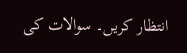انتظار کریں۔ سوالات کی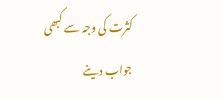کثرت کی وجہ سے کبھی جواب دینے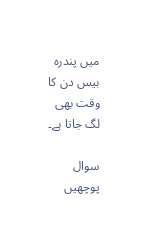میں پندرہ بیس دن کا وقت بھی لگ جاتا ہے۔

سوال پوچھیں